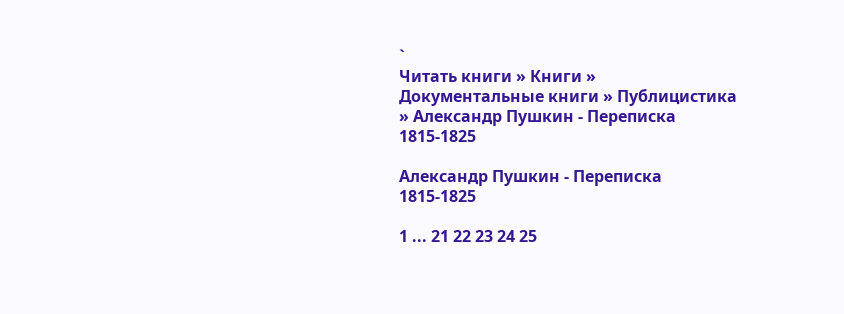`
Читать книги » Книги » Документальные книги » Публицистика » Александр Пушкин - Переписка 1815-1825

Александр Пушкин - Переписка 1815-1825

1 ... 21 22 23 24 25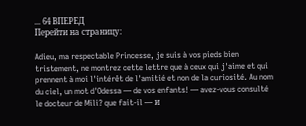... 64 ВПЕРЕД
Перейти на страницу:

Adieu, ma respectable Princesse, je suis à vos pieds bien tristement, ne montrez cette lettre que à ceux qui j'aime et qui prennent à moi l'intérêt de l'amitié et non de la curiosité. Au nom du ciel, un mot d'Odessa — de vos enfants! — avez-vous consulté le docteur de Mili? que fait-il — и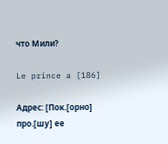что Мили?

Le prince a [186]

Адрес: [Пок.[орно] про.[шу] ее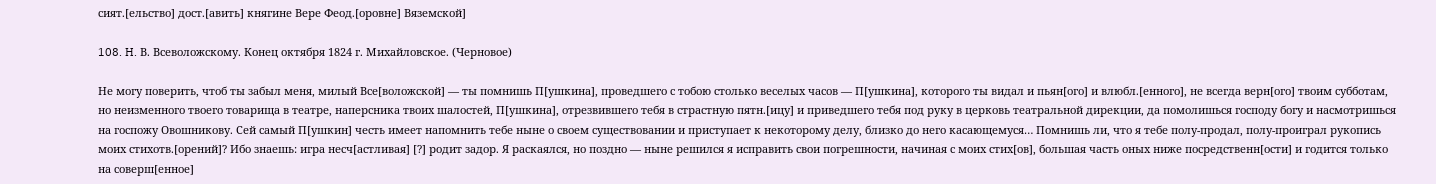сият.[ельство] дост.[авить] княгине Вере Феод.[оровне] Вяземской]

108. H. В. Всеволожскому. Конец октября 1824 г. Михайловское. (Черновое)

Не могу поверить, чтоб ты забыл меня, милый Все[воложской] — ты помнишь П[ушкина], проведшего с тобою столько веселых часов — П[ушкина], которого ты видал и пьян[ого] и влюбл.[енного], не всегда верн[ого] твоим субботам, но неизменного твоего товарища в театре, наперсника твоих шалостей, П[ушкина], отрезвившего тебя в страстную пятн.[ицу] и приведшего тебя под руку в церковь театральной дирекции, да помолишься господу богу и насмотришься на госпожу Овошникову. Сей самый П[ушкин] честь имеет напомнить тебе ныне о своем существовании и приступает к некоторому делу, близко до него касающемуся… Помнишь ли, что я тебе полу-продал, полу-проиграл рукопись моих стихотв.[орений]? Ибо знаешь: игра несч[астливая] [?] родит задор. Я раскаялся, но поздно — ныне решился я исправить свои погрешности, начиная с моих стих[ов], большая часть оных ниже посредственн[ости] и годится только на соверш[енное]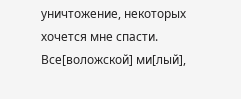уничтожение, некоторых хочется мне спасти. Все[воложской] ми[лый],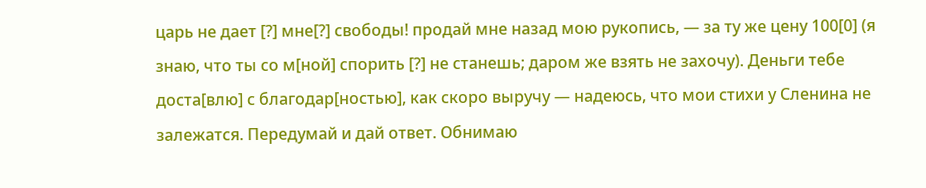царь не дает [?] мне[?] свободы! продай мне назад мою рукопись, — за ту же цену 100[0] (я знаю, что ты со м[ной] спорить [?] не станешь; даром же взять не захочу). Деньги тебе доста[влю] с благодар[ностью], как скоро выручу — надеюсь, что мои стихи у Сленина не залежатся. Передумай и дай ответ. Обнимаю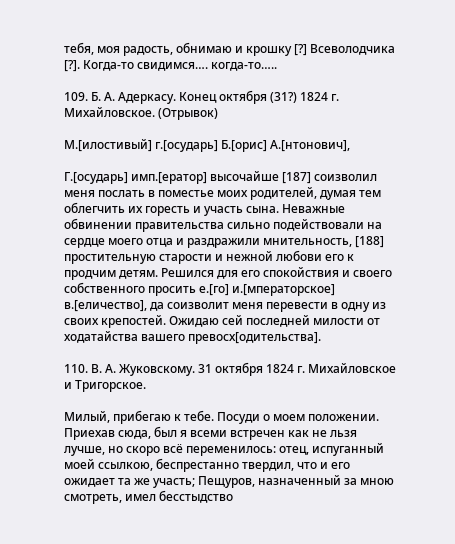тебя, моя радость, обнимаю и крошку [?] Всеволодчика [?]. Когда-то свидимся…. когда-то…..

109. Б. А. Адеркасу. Конец октября (31?) 1824 г. Михайловское. (Отрывок)

М.[илостивый] г.[осударь] Б.[орис] А.[нтонович],

Г.[осударь] имп.[ератор] высочайше [187] соизволил меня послать в поместье моих родителей, думая тем облегчить их горесть и участь сына. Неважные обвинении правительства сильно подействовали на сердце моего отца и раздражили мнительность, [188] простительную старости и нежной любови его к продчим детям. Решился для его спокойствия и своего собственного просить е.[го] и.[мператорское] в.[еличество], да соизволит меня перевести в одну из своих крепостей. Ожидаю сей последней милости от ходатайства вашего превосх[одительства].

110. В. А. Жуковскому. 31 октября 1824 г. Михайловское и Тригорское.

Милый, прибегаю к тебе. Посуди о моем положении. Приехав сюда, был я всеми встречен как не льзя лучше, но скоро всё переменилось: отец, испуганный моей ссылкою, беспрестанно твердил, что и его ожидает та же участь; Пещуров, назначенный за мною смотреть, имел бесстыдство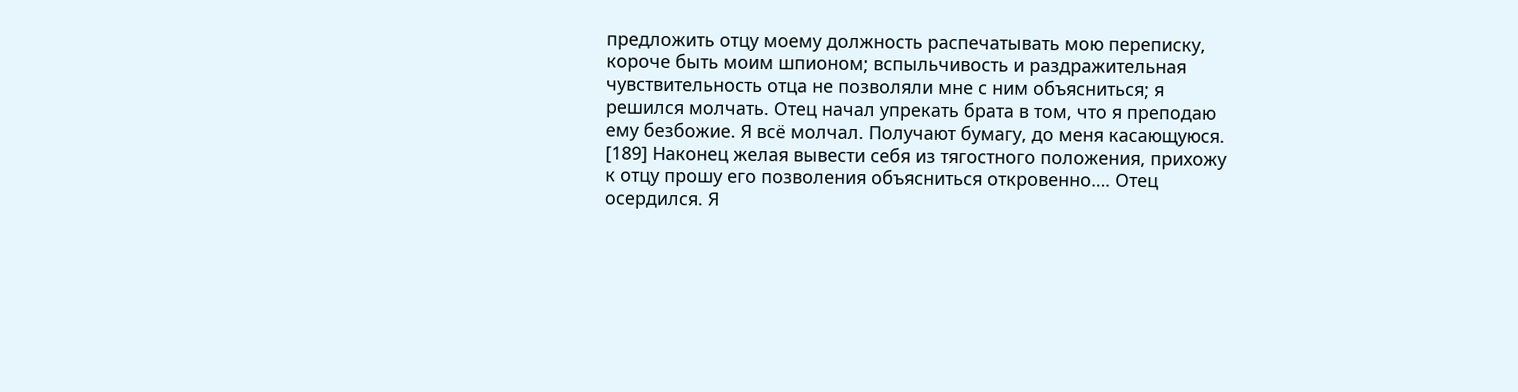предложить отцу моему должность распечатывать мою переписку, короче быть моим шпионом; вспыльчивость и раздражительная чувствительность отца не позволяли мне с ним объясниться; я решился молчать. Отец начал упрекать брата в том, что я преподаю ему безбожие. Я всё молчал. Получают бумагу, до меня касающуюся. [189] Наконец желая вывести себя из тягостного положения, прихожу к отцу прошу его позволения объясниться откровенно…. Отец осердился. Я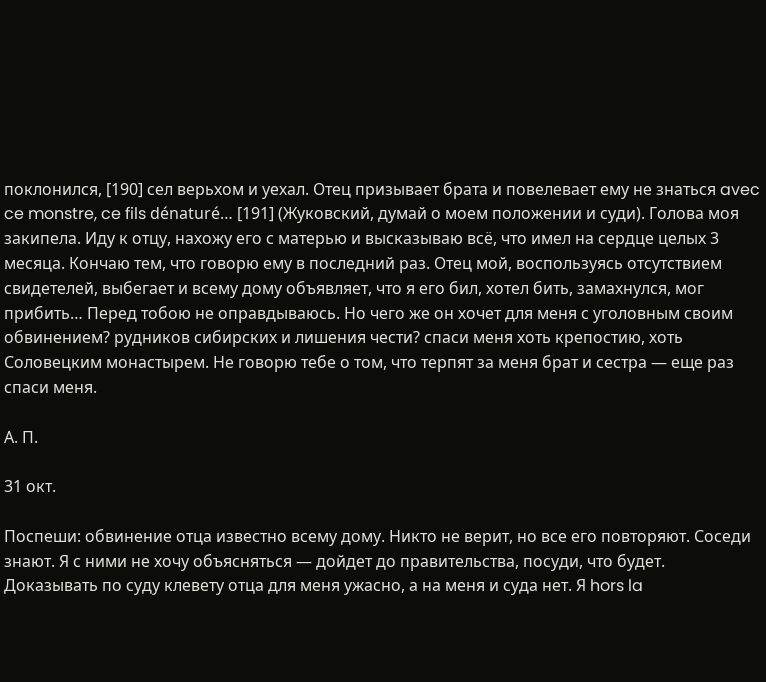поклонился, [190] сел верьхом и уехал. Отец призывает брата и повелевает ему не знаться avec ce monstre, ce fils dénaturé… [191] (Жуковский, думай о моем положении и суди). Голова моя закипела. Иду к отцу, нахожу его с матерью и высказываю всё, что имел на сердце целых 3 месяца. Кончаю тем, что говорю ему в последний раз. Отец мой, воспользуясь отсутствием свидетелей, выбегает и всему дому объявляет, что я его бил, хотел бить, замахнулся, мог прибить… Перед тобою не оправдываюсь. Но чего же он хочет для меня с уголовным своим обвинением? рудников сибирских и лишения чести? спаси меня хоть крепостию, хоть Соловецким монастырем. Не говорю тебе о том, что терпят за меня брат и сестра — еще раз спаси меня.

А. П.

31 окт.

Поспеши: обвинение отца известно всему дому. Никто не верит, но все его повторяют. Соседи знают. Я с ними не хочу объясняться — дойдет до правительства, посуди, что будет. Доказывать по суду клевету отца для меня ужасно, а на меня и суда нет. Я hors la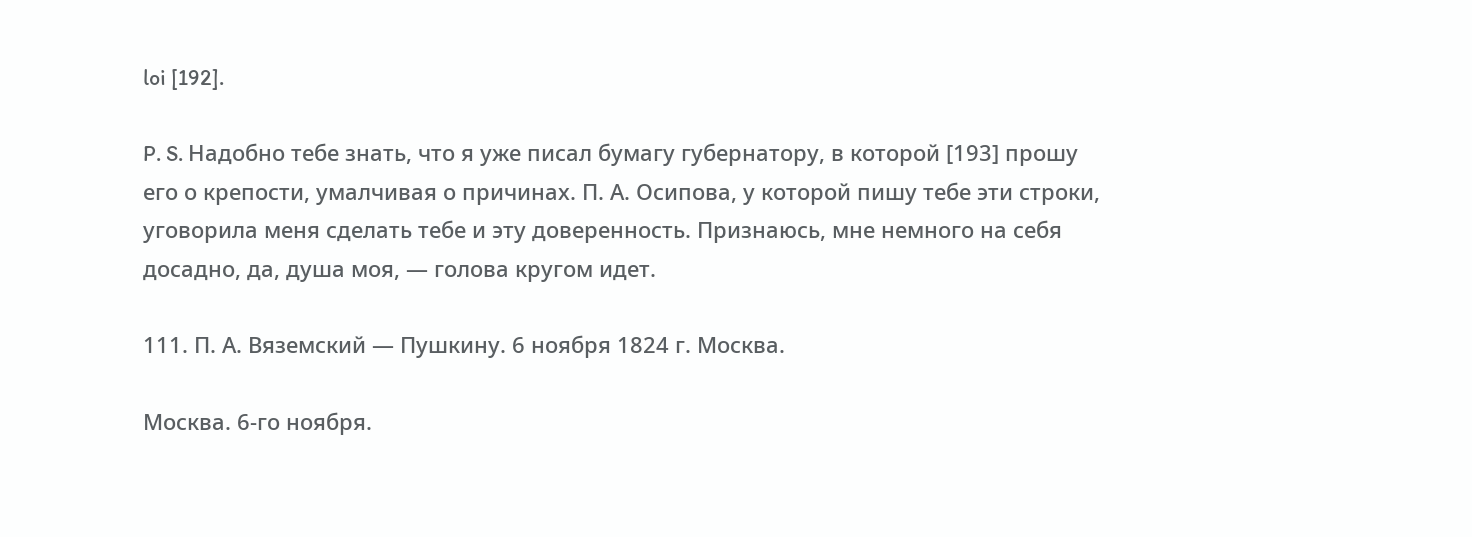loi [192].

P. S. Надобно тебе знать, что я уже писал бумагу губернатору, в которой [193] прошу его о крепости, умалчивая о причинах. П. А. Осипова, у которой пишу тебе эти строки, уговорила меня сделать тебе и эту доверенность. Признаюсь, мне немного на себя досадно, да, душа моя, — голова кругом идет.

111. П. А. Вяземский — Пушкину. 6 ноября 1824 г. Москва.

Москва. 6-го ноября.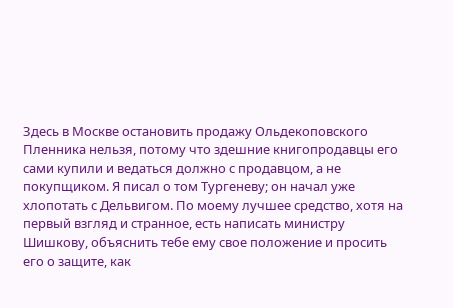Здесь в Москве остановить продажу Ольдекоповского Пленника нельзя, потому что здешние книгопродавцы его сами купили и ведаться должно с продавцом, а не покупщиком. Я писал о том Тургеневу; он начал уже хлопотать с Дельвигом. По моему лучшее средство, хотя на первый взгляд и странное, есть написать министру Шишкову, объяснить тебе ему свое положение и просить его о защите, как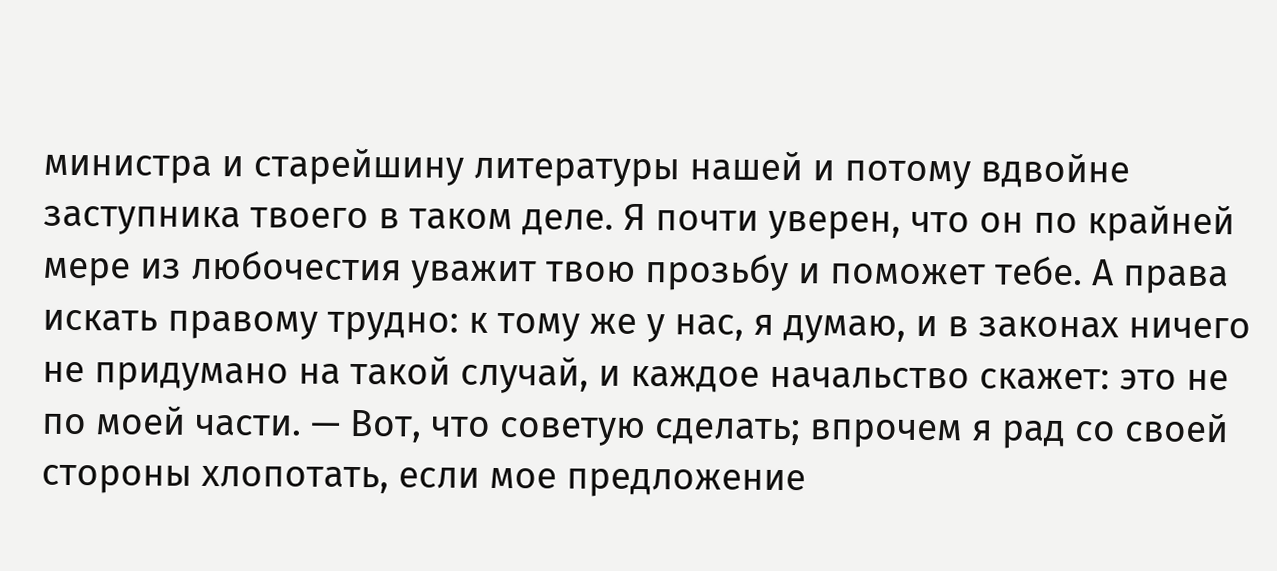министра и старейшину литературы нашей и потому вдвойне заступника твоего в таком деле. Я почти уверен, что он по крайней мере из любочестия уважит твою прозьбу и поможет тебе. А права искать правому трудно: к тому же у нас, я думаю, и в законах ничего не придумано на такой случай, и каждое начальство скажет: это не по моей части. — Вот, что советую сделать; впрочем я рад со своей стороны хлопотать, если мое предложение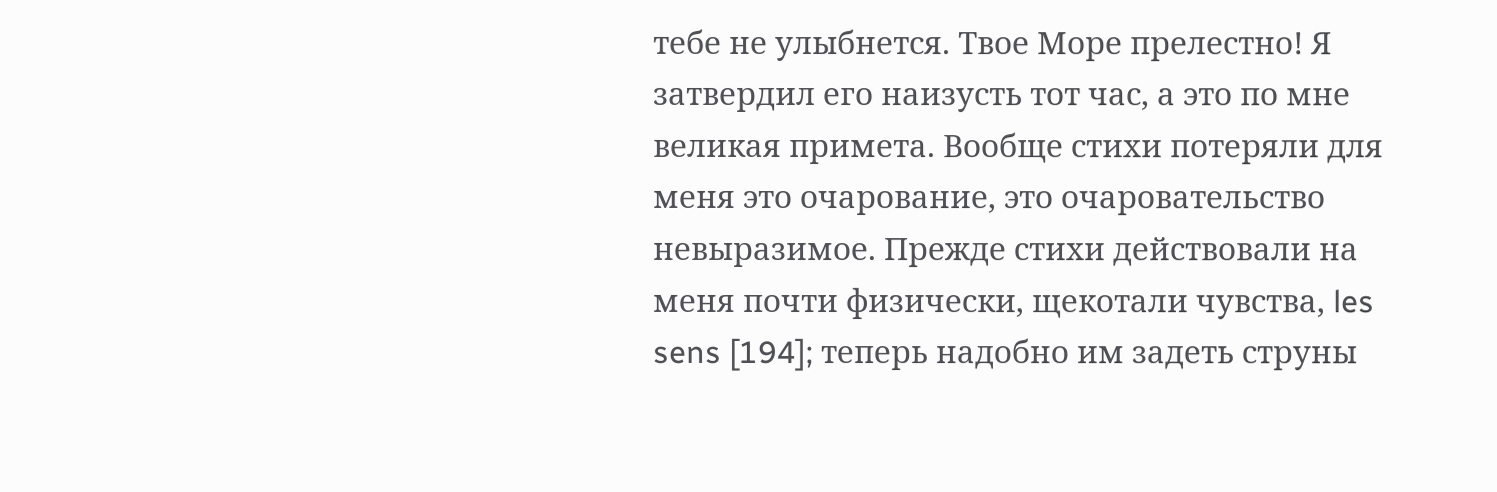тебе не улыбнется. Твое Море прелестно! Я затвердил его наизусть тот час, а это по мне великая примета. Вообще стихи потеряли для меня это очарование, это очаровательство невыразимое. Прежде стихи действовали на меня почти физически, щекотали чувства, les sens [194]; теперь надобно им задеть струны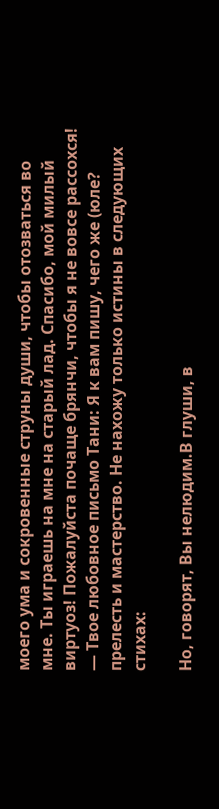моего ума и сокровенные струны души, чтобы отозваться во мне. Ты играешь на мне на старый лад. Спасибо, мой милый виртуоз! Пожалуйста почаще брянчи, чтобы я не вовсе рассохся! — Твое любовное письмо Тани: Я к вам пишу, чего же (юле? прелесть и мастерство. Не нахожу только истины в следующих стихах:

Но, говорят, Вы нелюдим.В глуши, в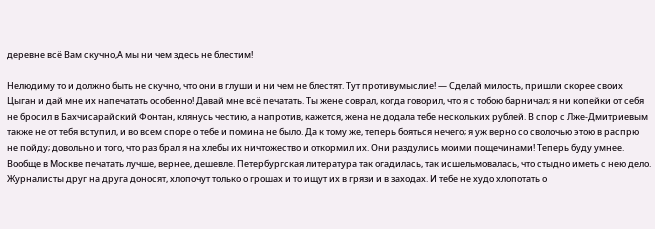деревне всё Вам скучно,А мы ни чем здесь не блестим!

Нелюдиму то и должно быть не скучно, что они в глуши и ни чем не блестят. Тут противумыслие! — Сделай милость, пришли скорее своих Цыган и дай мне их напечатать особенно! Давай мне всё печатать. Ты жене соврал, когда говорил, что я с тобою барничал; я ни копейки от себя не бросил в Бахчисарайский Фонтан, клянусь честию, а напротив, кажется, жена не додала тебе нескольких рублей. В спор с Лже-Дмитриевым также не от тебя вступил, и во всем споре о тебе и помина не было. Да к тому же, теперь бояться нечего; я уж верно со сволочью этою в распрю не пойду; довольно и того, что раз брал я на хлебы их ничтожество и откормил их. Они раздулись моими пощечинами! Теперь буду умнее. Вообще в Москве печатать лучше, вернее, дешевле. Петербургская литература так огадилась, так исшельмовалась, что стыдно иметь с нею дело. Журналисты друг на друга доносят, хлопочут только о грошах и то ищут их в грязи и в заходах. И тебе не худо хлопотать о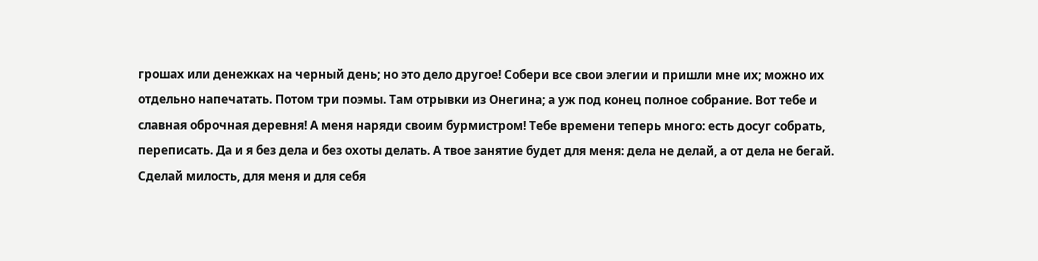грошах или денежках на черный день; но это дело другое! Собери все свои элегии и пришли мне их; можно их отдельно напечатать. Потом три поэмы. Там отрывки из Онегина; а уж под конец полное собрание. Вот тебе и славная оброчная деревня! А меня наряди своим бурмистром! Тебе времени теперь много: есть досуг собрать, переписать. Да и я без дела и без охоты делать. А твое занятие будет для меня: дела не делай, а от дела не бегай. Сделай милость, для меня и для себя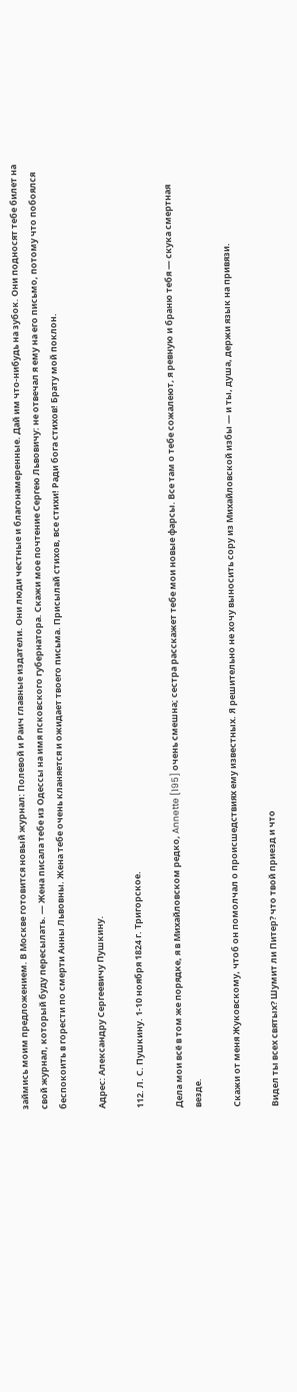займись моим предложением. В Москве готовится новый журнал: Полевой и Раич главные издатели. Они люди честные и благонамеренные. Дай им что-нибудь на зубок. Они подносят тебе билет на свой журнал, который буду пересылать. — Жена писала тебе из Одессы на имя псковского губернатора. Скажи мое почтение Сергею Львовичу: не отвечал я ему на его письмо, потому что побоялся беспокоить в горести по смерти Анны Львовны. Жена тебе очень кланяется и ожидает твоего письма. Присылай стихов, все стихи! Ради бога стихов! Брату мой поклон.

Адрес: Александру Сергеевичу Пушкину.

112. Л. С. Пушкину. 1-10 ноября 1824 г. Тригорское.

Дела мои всё в том же порядке, я в Михайловском редко, Annette [195] очень смешна; сестра расскажет тебе мои новые фарсы. Все там о тебе сожалеют, я ревную и браню тебя — скука смертная везде.

Скажи от меня Жуковскому, чтоб он помолчал о происшедствиях ему известных. Я решительно не хочу выносить сору из Михайловской избы — и ты, душа, держи язык на привязи.

Видел ты всех святых? Шумит ли Питер? что твой приезд и что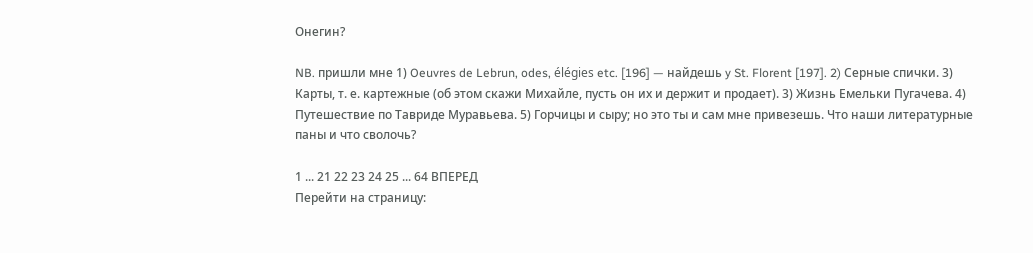Онегин?

NB. пришли мне 1) Oeuvres de Lebrun, odes, élégies etc. [196] — найдешь y St. Florent [197]. 2) Серные спички. 3) Карты, т. е. картежные (об этом скажи Михайле, пусть он их и держит и продает). 3) Жизнь Емельки Пугачева. 4) Путешествие по Тавриде Муравьева. 5) Горчицы и сыру; но это ты и сам мне привезешь. Что наши литературные паны и что сволочь?

1 ... 21 22 23 24 25 ... 64 ВПЕРЕД
Перейти на страницу: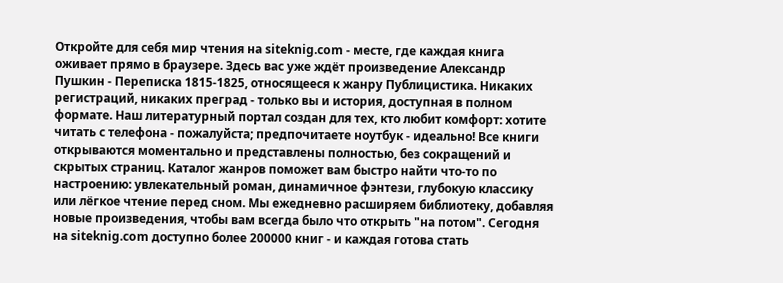Откройте для себя мир чтения на siteknig.com - месте, где каждая книга оживает прямо в браузере. Здесь вас уже ждёт произведение Александр Пушкин - Переписка 1815-1825, относящееся к жанру Публицистика. Никаких регистраций, никаких преград - только вы и история, доступная в полном формате. Наш литературный портал создан для тех, кто любит комфорт: хотите читать с телефона - пожалуйста; предпочитаете ноутбук - идеально! Все книги открываются моментально и представлены полностью, без сокращений и скрытых страниц. Каталог жанров поможет вам быстро найти что-то по настроению: увлекательный роман, динамичное фэнтези, глубокую классику или лёгкое чтение перед сном. Мы ежедневно расширяем библиотеку, добавляя новые произведения, чтобы вам всегда было что открыть "на потом". Сегодня на siteknig.com доступно более 200000 книг - и каждая готова стать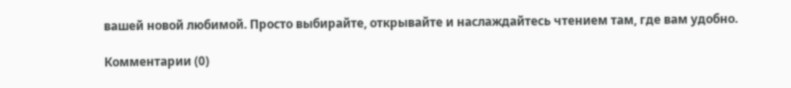вашей новой любимой. Просто выбирайте, открывайте и наслаждайтесь чтением там, где вам удобно.

Комментарии (0)